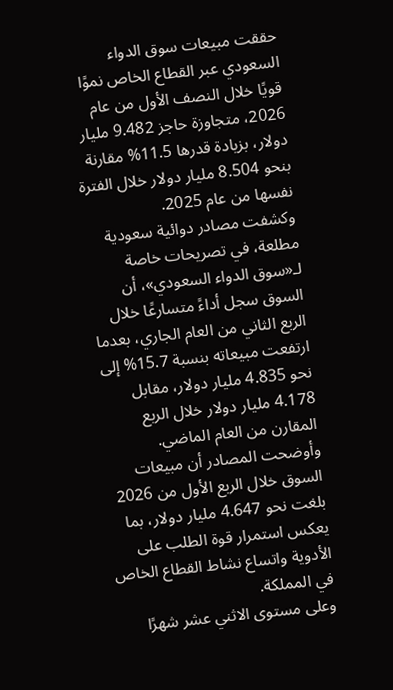حققت مبيعات سوق الدواء السعودي عبر القطاع الخاص نموًا قويًا خلال النصف الأول من عام 2026، متجاوزة حاجز 9.482 مليار دولار، بزيادة قدرها 11.5% مقارنة بنحو 8.504 مليار دولار خلال الفترة نفسها من عام 2025.
وكشفت مصادر دوائية سعودية مطلعة، في تصريحات خاصة لـ«سوق الدواء السعودي»، أن السوق سجل أداءً متسارعًا خلال الربع الثاني من العام الجاري، بعدما ارتفعت مبيعاته بنسبة 15.7% إلى نحو 4.835 مليار دولار، مقابل 4.178 مليار دولار خلال الربع المقارن من العام الماضي.
وأوضحت المصادر أن مبيعات السوق خلال الربع الأول من 2026 بلغت نحو 4.647 مليار دولار، بما يعكس استمرار قوة الطلب على الأدوية واتساع نشاط القطاع الخاص في المملكة.
وعلى مستوى الاثني عشر شهرًا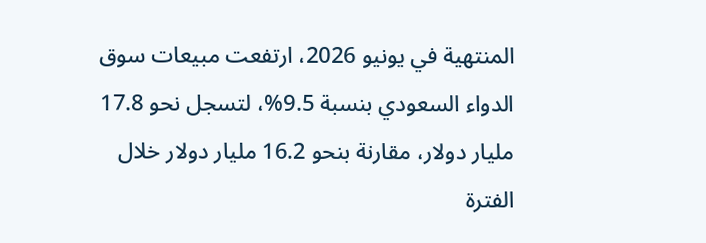المنتهية في يونيو 2026، ارتفعت مبيعات سوق الدواء السعودي بنسبة 9.5%، لتسجل نحو 17.8 مليار دولار، مقارنة بنحو 16.2 مليار دولار خلال الفترة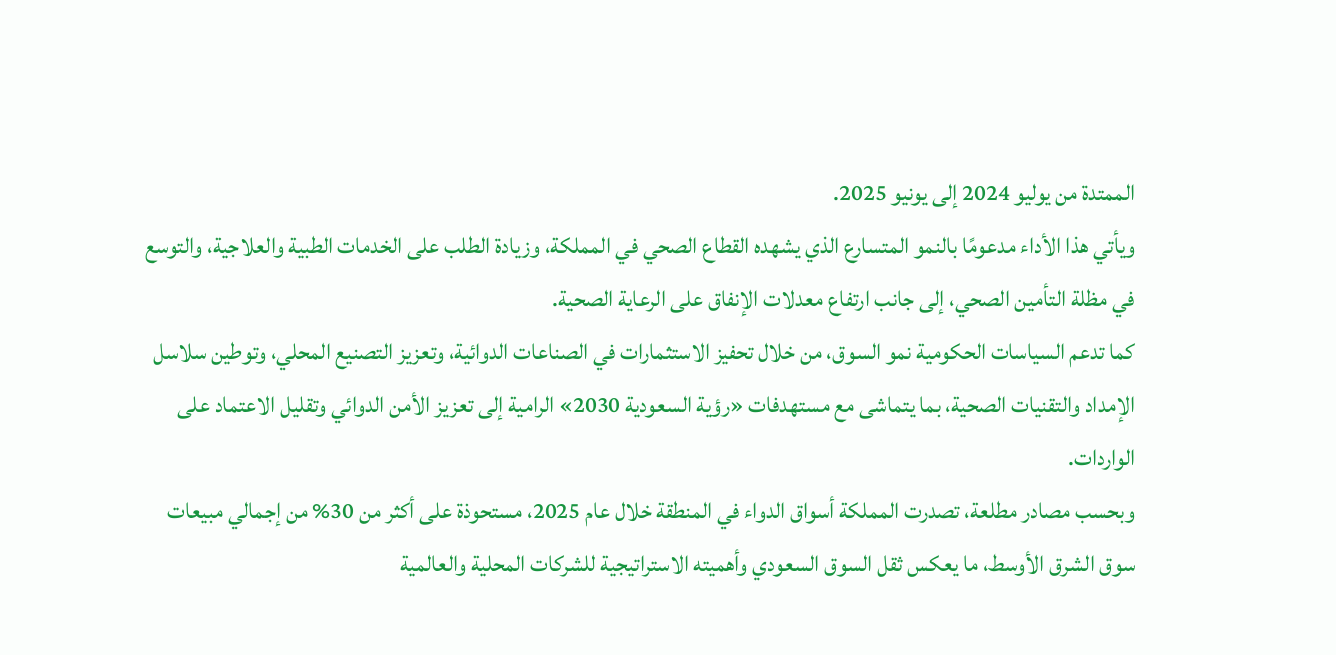الممتدة من يوليو 2024 إلى يونيو 2025.
ويأتي هذا الأداء مدعومًا بالنمو المتسارع الذي يشهده القطاع الصحي في المملكة، وزيادة الطلب على الخدمات الطبية والعلاجية، والتوسع في مظلة التأمين الصحي، إلى جانب ارتفاع معدلات الإنفاق على الرعاية الصحية.
كما تدعم السياسات الحكومية نمو السوق، من خلال تحفيز الاستثمارات في الصناعات الدوائية، وتعزيز التصنيع المحلي، وتوطين سلاسل الإمداد والتقنيات الصحية، بما يتماشى مع مستهدفات «رؤية السعودية 2030» الرامية إلى تعزيز الأمن الدوائي وتقليل الاعتماد على الواردات.
وبحسب مصادر مطلعة، تصدرت المملكة أسواق الدواء في المنطقة خلال عام 2025، مستحوذة على أكثر من 30% من إجمالي مبيعات سوق الشرق الأوسط، ما يعكس ثقل السوق السعودي وأهميته الاستراتيجية للشركات المحلية والعالمية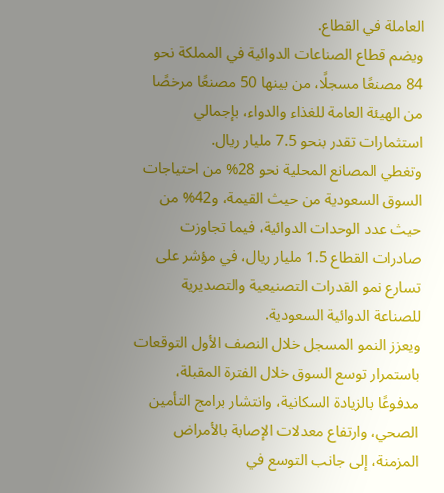العاملة في القطاع.
ويضم قطاع الصناعات الدوائية في المملكة نحو 84 مصنعًا مسجلًا، من بينها 50 مصنعًا مرخصًا من الهيئة العامة للغذاء والدواء، بإجمالي استثمارات تقدر بنحو 7.5 مليار ريال.
وتغطي المصانع المحلية نحو 28% من احتياجات السوق السعودية من حيث القيمة، و42% من حيث عدد الوحدات الدوائية، فيما تجاوزت صادرات القطاع 1.5 مليار ريال، في مؤشر على تسارع نمو القدرات التصنيعية والتصديرية للصناعة الدوائية السعودية.
ويعزز النمو المسجل خلال النصف الأول التوقعات باستمرار توسع السوق خلال الفترة المقبلة، مدفوعًا بالزيادة السكانية، وانتشار برامج التأمين الصحي، وارتفاع معدلات الإصابة بالأمراض المزمنة، إلى جانب التوسع في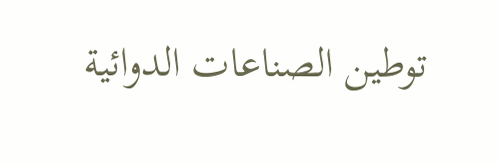توطين الصناعات الدوائية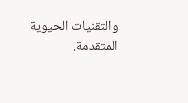والتقنيات الحيوية المتقدمة.